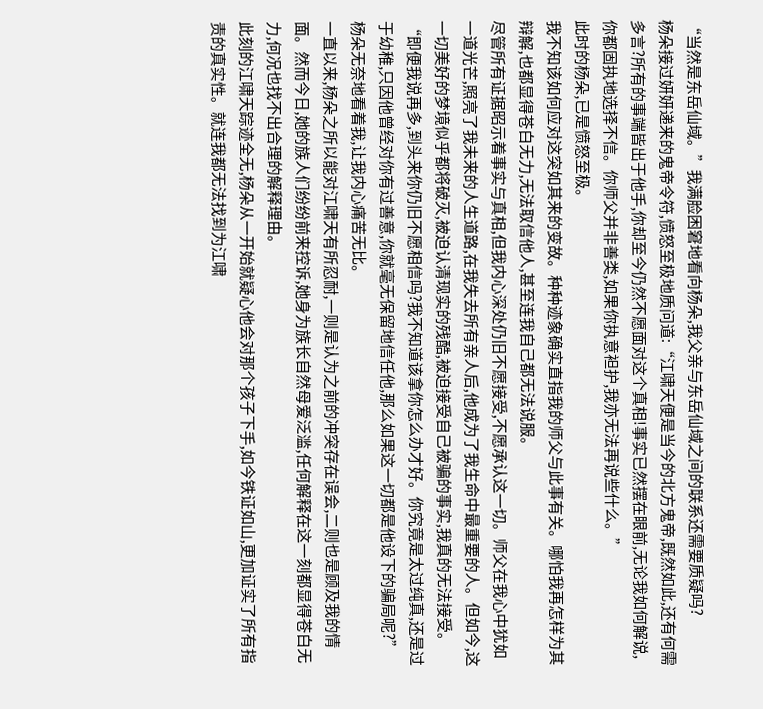“当然是东岳仙域。”我满脸困窘地看向杨朵,我父亲与东岳仙域之间的联系还需要质疑吗?
杨朵接过妍妍递来的鬼帝令符,愤怒至极地质问道:“江啸天便是当今的北方鬼帝,既然如此,还有何需多言?所有的事端皆出于他手,你却至今仍然不愿面对这个真相!事实已然摆在眼前,无论我如何解说,你都固执地选择不信。你师父并非善类,如果你执意袒护,我亦无法再说些什么。”
此时的杨朵,已是愤怒至极。
我不知该如何应对这突如其来的变故。种种迹象确实直指我的师父与此事有关。哪怕我再怎样为其辩解,也都显得苍白无力,无法取信他人,甚至连我自己都无法说服。
尽管所有证据昭示着事实与真相,但我内心深处仍旧不愿接受,不愿承认这一切。师父在我心中犹如一道光芒,照亮了我未来的人生道路,在我失去所有亲人后,他成为了我生命中最重要的人。但如今,这一切美好的梦境似乎都将破灭,被迫认清现实的残酷,被迫接受自己被骗的事实,我真的无法接受。
“即便我说再多,到头来你仍旧不愿相信吗?我不知道该拿你怎么办才好。你究竟是太过纯真,还是过于幼稚,只因他曾经对你有过善意,你就毫无保留地信任他,那么如果这一切都是他设下的骗局呢?”
杨朵无奈地看着我,让我内心痛苦无比。
一直以来,杨朵之所以能对江啸天有所忍耐,一则是认为之前的冲突存在误会,二则也是顾及我的情面。然而今日,她的族人们纷纷前来控诉,她身为族长自然母爱泛滥,任何解释在这一刻都显得苍白无力,何况也找不出合理的解释理由。
此刻的江啸天踪迹全无,杨朵从一开始就疑心他会对那个孩子下手,如今铁证如山,更加证实了所有指责的真实性。就连我都无法找到为江啸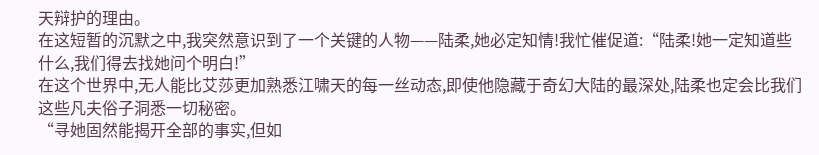天辩护的理由。
在这短暂的沉默之中,我突然意识到了一个关键的人物——陆柔,她必定知情!我忙催促道:“陆柔!她一定知道些什么,我们得去找她问个明白!”
在这个世界中,无人能比艾莎更加熟悉江啸天的每一丝动态,即使他隐藏于奇幻大陆的最深处,陆柔也定会比我们这些凡夫俗子洞悉一切秘密。
“寻她固然能揭开全部的事实,但如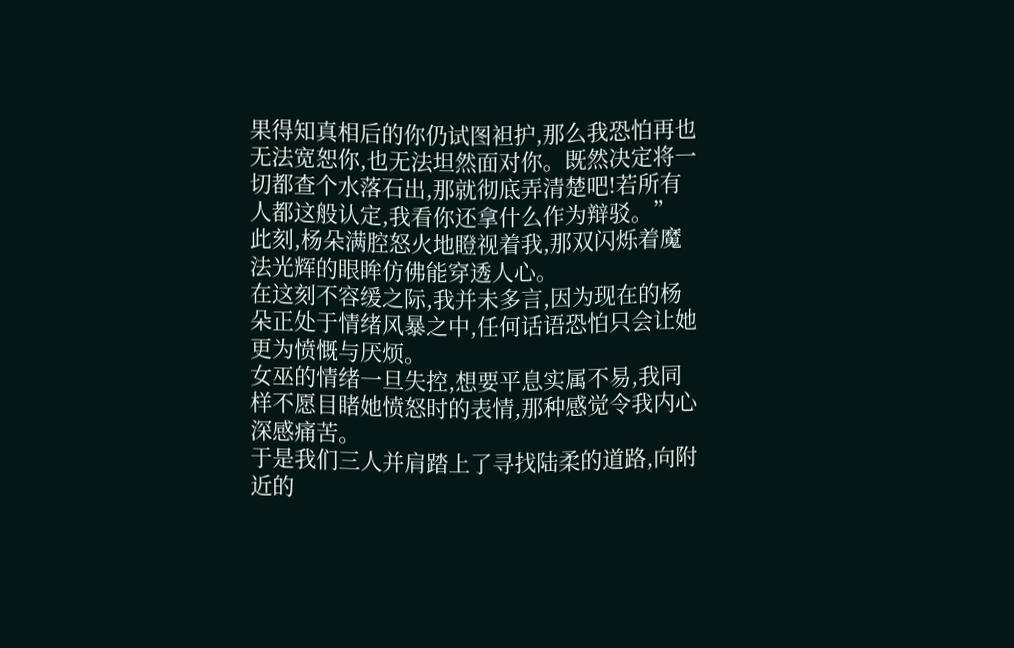果得知真相后的你仍试图袒护,那么我恐怕再也无法宽恕你,也无法坦然面对你。既然决定将一切都查个水落石出,那就彻底弄清楚吧!若所有人都这般认定,我看你还拿什么作为辩驳。”
此刻,杨朵满腔怒火地瞪视着我,那双闪烁着魔法光辉的眼眸仿佛能穿透人心。
在这刻不容缓之际,我并未多言,因为现在的杨朵正处于情绪风暴之中,任何话语恐怕只会让她更为愤慨与厌烦。
女巫的情绪一旦失控,想要平息实属不易,我同样不愿目睹她愤怒时的表情,那种感觉令我内心深感痛苦。
于是我们三人并肩踏上了寻找陆柔的道路,向附近的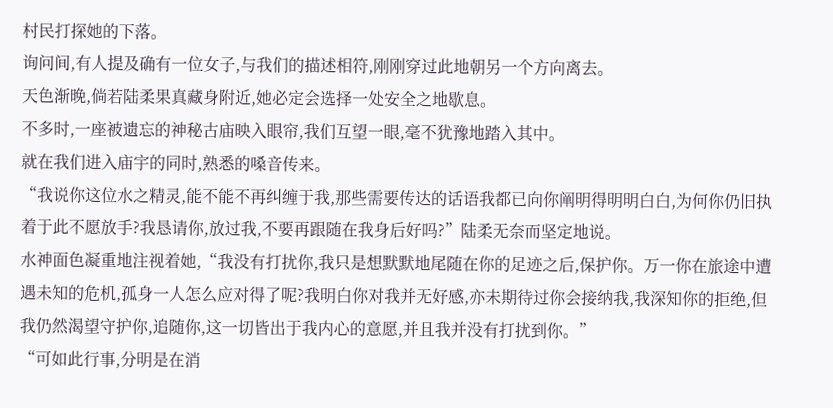村民打探她的下落。
询问间,有人提及确有一位女子,与我们的描述相符,刚刚穿过此地朝另一个方向离去。
天色渐晚,倘若陆柔果真藏身附近,她必定会选择一处安全之地歇息。
不多时,一座被遗忘的神秘古庙映入眼帘,我们互望一眼,毫不犹豫地踏入其中。
就在我们进入庙宇的同时,熟悉的嗓音传来。
“我说你这位水之精灵,能不能不再纠缠于我,那些需要传达的话语我都已向你阐明得明明白白,为何你仍旧执着于此不愿放手?我恳请你,放过我,不要再跟随在我身后好吗?”陆柔无奈而坚定地说。
水神面色凝重地注视着她,“我没有打扰你,我只是想默默地尾随在你的足迹之后,保护你。万一你在旅途中遭遇未知的危机,孤身一人怎么应对得了呢?我明白你对我并无好感,亦未期待过你会接纳我,我深知你的拒绝,但我仍然渴望守护你,追随你,这一切皆出于我内心的意愿,并且我并没有打扰到你。”
“可如此行事,分明是在消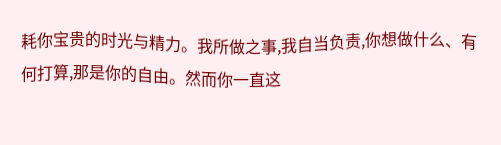耗你宝贵的时光与精力。我所做之事,我自当负责,你想做什么、有何打算,那是你的自由。然而你一直这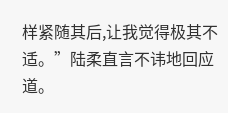样紧随其后,让我觉得极其不适。”陆柔直言不讳地回应道。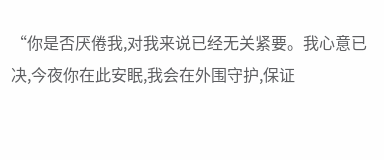“你是否厌倦我,对我来说已经无关紧要。我心意已决,今夜你在此安眠,我会在外围守护,保证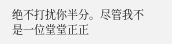绝不打扰你半分。尽管我不是一位堂堂正正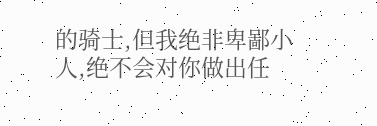的骑士,但我绝非卑鄙小人,绝不会对你做出任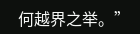何越界之举。”